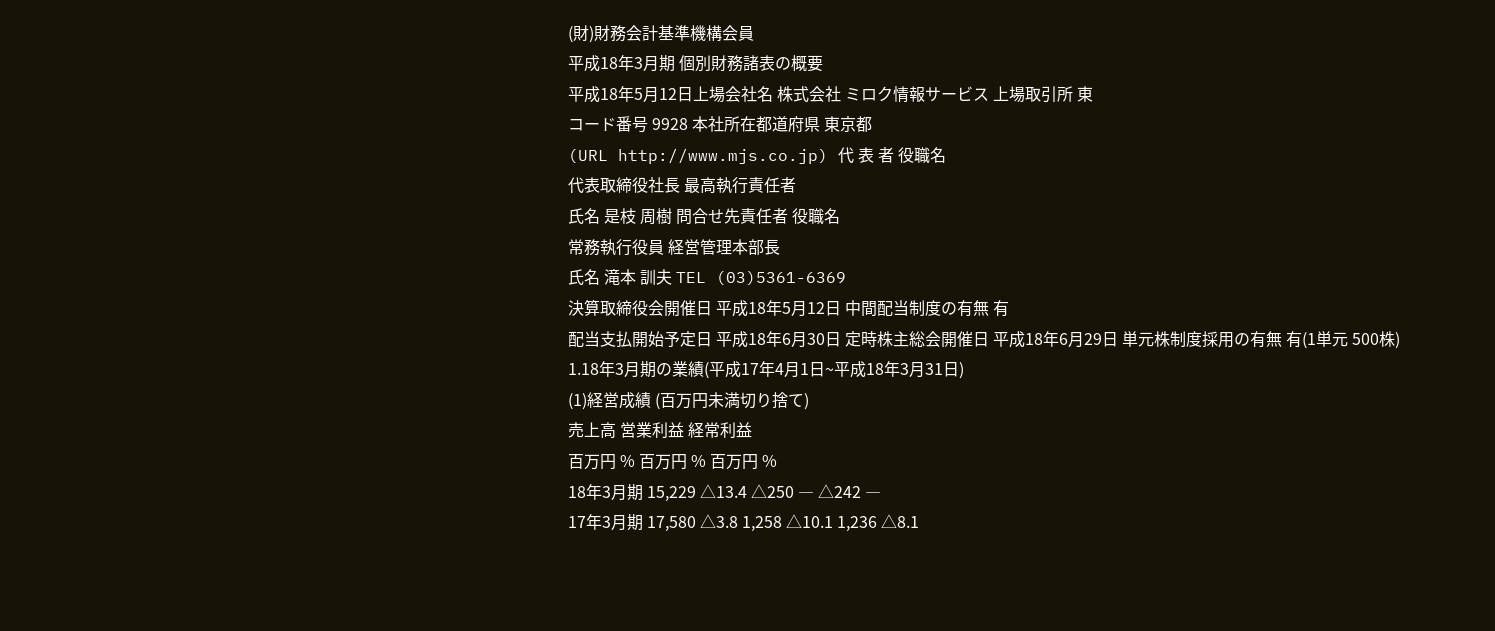(財)財務会計基準機構会員
平成18年3月期 個別財務諸表の概要
平成18年5月12日上場会社名 株式会社 ミロク情報サービス 上場取引所 東
コード番号 9928 本社所在都道府県 東京都
(URL http://www.mjs.co.jp) 代 表 者 役職名
代表取締役社長 最高執行責任者
氏名 是枝 周樹 問合せ先責任者 役職名
常務執行役員 経営管理本部長
氏名 滝本 訓夫 TEL (03)5361-6369
決算取締役会開催日 平成18年5月12日 中間配当制度の有無 有
配当支払開始予定日 平成18年6月30日 定時株主総会開催日 平成18年6月29日 単元株制度採用の有無 有(1単元 500株)
1.18年3月期の業績(平成17年4月1日~平成18年3月31日)
(1)経営成績 (百万円未満切り捨て)
売上高 営業利益 経常利益
百万円 % 百万円 % 百万円 %
18年3月期 15,229 △13.4 △250 ― △242 ―
17年3月期 17,580 △3.8 1,258 △10.1 1,236 △8.1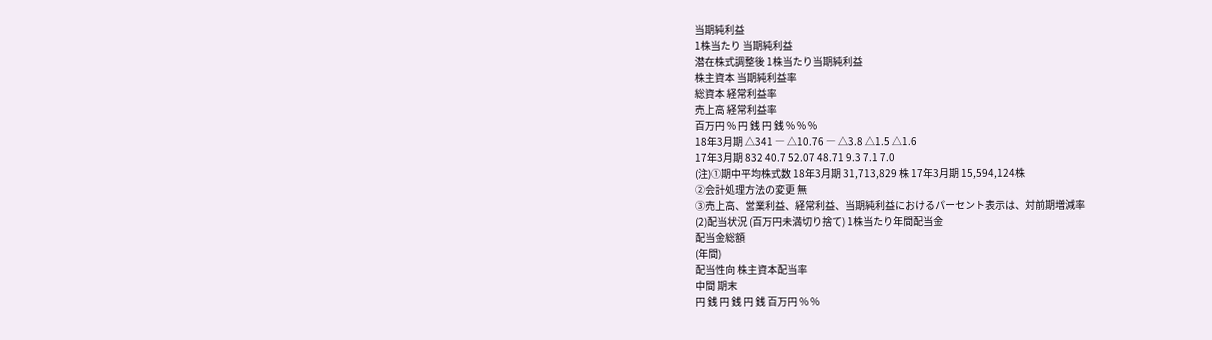当期純利益
1株当たり 当期純利益
潜在株式調整後 1株当たり当期純利益
株主資本 当期純利益率
総資本 経常利益率
売上高 経常利益率
百万円 % 円 銭 円 銭 % % %
18年3月期 △341 ― △10.76 ― △3.8 △1.5 △1.6
17年3月期 832 40.7 52.07 48.71 9.3 7.1 7.0
(注)①期中平均株式数 18年3月期 31,713,829 株 17年3月期 15,594,124株
②会計処理方法の変更 無
③売上高、営業利益、経常利益、当期純利益におけるパーセント表示は、対前期増減率
(2)配当状況 (百万円未満切り捨て) 1株当たり年間配当金
配当金総額
(年間)
配当性向 株主資本配当率
中間 期末
円 銭 円 銭 円 銭 百万円 % %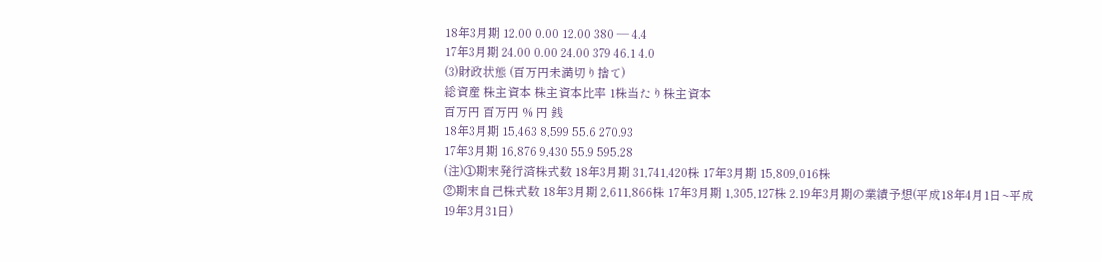18年3月期 12.00 0.00 12.00 380 ― 4.4
17年3月期 24.00 0.00 24.00 379 46.1 4.0
(3)財政状態 (百万円未満切り捨て)
総資産 株主資本 株主資本比率 1株当たり株主資本
百万円 百万円 % 円 銭
18年3月期 15,463 8,599 55.6 270.93
17年3月期 16,876 9,430 55.9 595.28
(注)①期末発行済株式数 18年3月期 31,741,420株 17年3月期 15,809,016株
②期末自己株式数 18年3月期 2,611,866株 17年3月期 1,305,127株 2.19年3月期の業績予想(平成18年4月1日~平成19年3月31日)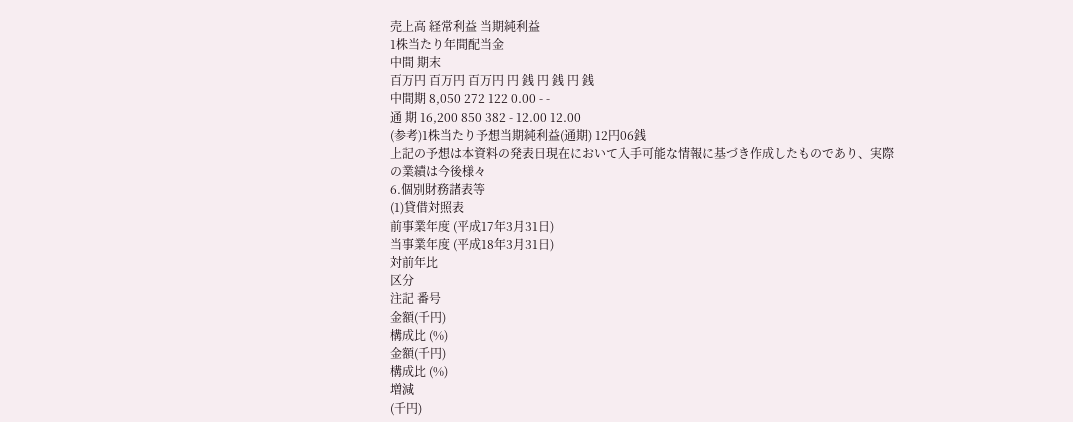売上高 経常利益 当期純利益
1株当たり年間配当金
中間 期末
百万円 百万円 百万円 円 銭 円 銭 円 銭
中間期 8,050 272 122 0.00 - -
通 期 16,200 850 382 - 12.00 12.00
(参考)1株当たり予想当期純利益(通期) 12円06銭
上記の予想は本資料の発表日現在において入手可能な情報に基づき作成したものであり、実際の業績は今後様々
6.個別財務諸表等
(1)貸借対照表
前事業年度 (平成17年3月31日)
当事業年度 (平成18年3月31日)
対前年比
区分
注記 番号
金額(千円)
構成比 (%)
金額(千円)
構成比 (%)
増減
(千円)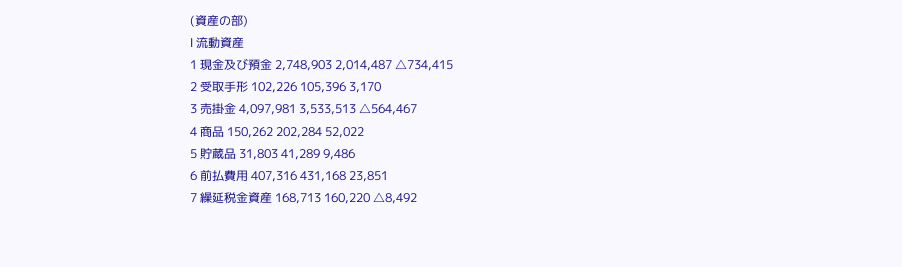(資産の部)
Ⅰ 流動資産
1 現金及び預金 2,748,903 2,014,487 △734,415
2 受取手形 102,226 105,396 3,170
3 売掛金 4,097,981 3,533,513 △564,467
4 商品 150,262 202,284 52,022
5 貯蔵品 31,803 41,289 9,486
6 前払費用 407,316 431,168 23,851
7 繰延税金資産 168,713 160,220 △8,492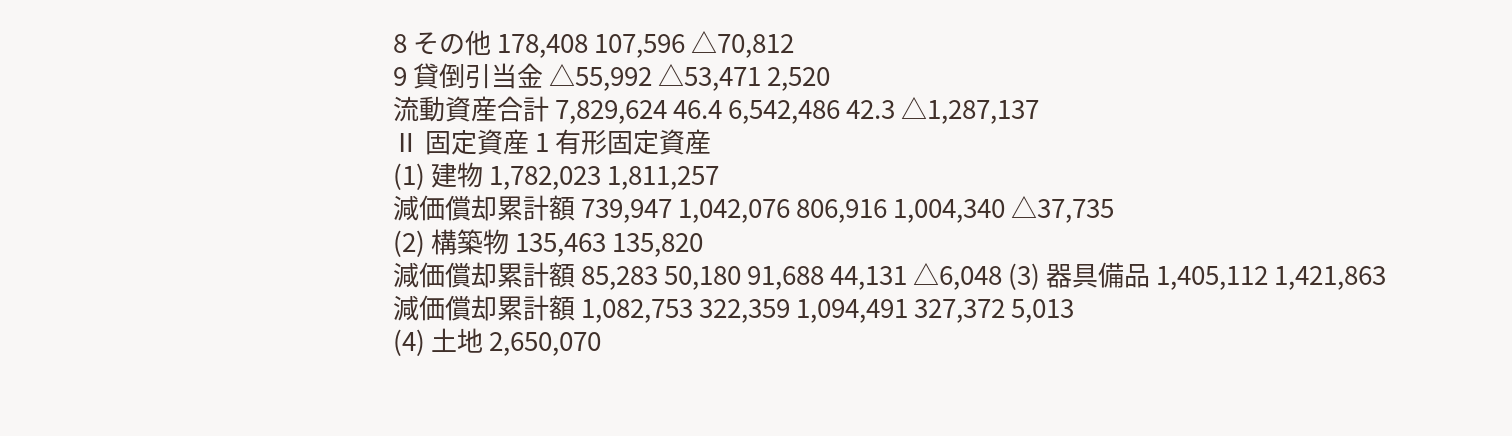8 その他 178,408 107,596 △70,812
9 貸倒引当金 △55,992 △53,471 2,520
流動資産合計 7,829,624 46.4 6,542,486 42.3 △1,287,137
Ⅱ 固定資産 1 有形固定資産
(1) 建物 1,782,023 1,811,257
減価償却累計額 739,947 1,042,076 806,916 1,004,340 △37,735
(2) 構築物 135,463 135,820
減価償却累計額 85,283 50,180 91,688 44,131 △6,048 (3) 器具備品 1,405,112 1,421,863
減価償却累計額 1,082,753 322,359 1,094,491 327,372 5,013
(4) 土地 2,650,070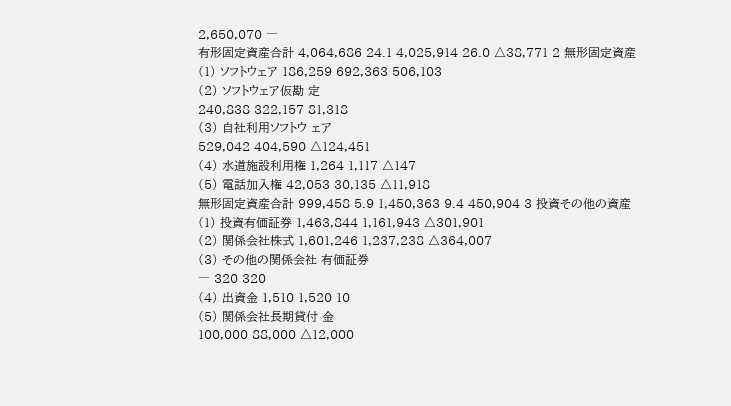2,650,070 ―
有形固定資産合計 4,064,686 24.1 4,025,914 26.0 △38,771 2 無形固定資産
(1) ソフトウェア 186,259 692,363 506,103
(2) ソフトウェア仮勘 定
240,838 322,157 81,318
(3) 自社利用ソフトウ ェア
529,042 404,590 △124,451
(4) 水道施設利用権 1,264 1,117 △147
(5) 電話加入権 42,053 30,135 △11,918
無形固定資産合計 999,458 5.9 1,450,363 9.4 450,904 3 投資その他の資産
(1) 投資有価証券 1,463,844 1,161,943 △301,901
(2) 関係会社株式 1,601,246 1,237,238 △364,007
(3) その他の関係会社 有価証券
― 320 320
(4) 出資金 1,510 1,520 10
(5) 関係会社長期貸付 金
100,000 88,000 △12,000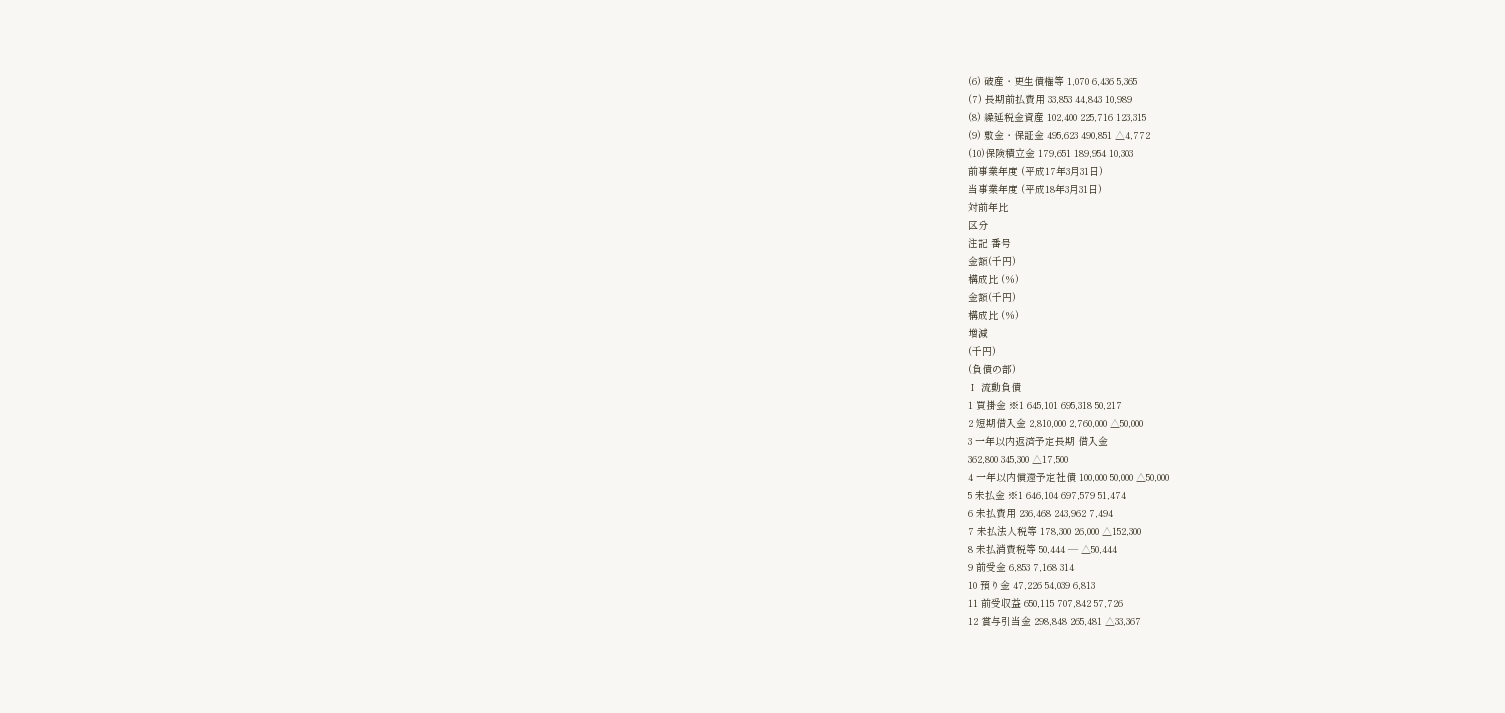(6) 破産・更生債権等 1,070 6,436 5,365
(7) 長期前払費用 33,853 44,843 10,989
(8) 繰延税金資産 102,400 225,716 123,315
(9) 敷金・保証金 495,623 490,851 △4,772
(10)保険積立金 179,651 189,954 10,303
前事業年度 (平成17年3月31日)
当事業年度 (平成18年3月31日)
対前年比
区分
注記 番号
金額(千円)
構成比 (%)
金額(千円)
構成比 (%)
増減
(千円)
(負債の部)
Ⅰ 流動負債
1 買掛金 ※1 645,101 695,318 50,217
2 短期借入金 2,810,000 2,760,000 △50,000
3 一年以内返済予定長期 借入金
362,800 345,300 △17,500
4 一年以内償還予定社債 100,000 50,000 △50,000
5 未払金 ※1 646,104 697,579 51,474
6 未払費用 236,468 243,962 7,494
7 未払法人税等 178,300 26,000 △152,300
8 未払消費税等 50,444 ― △50,444
9 前受金 6,853 7,168 314
10 預り金 47,226 54,039 6,813
11 前受収益 650,115 707,842 57,726
12 賞与引当金 298,848 265,481 △33,367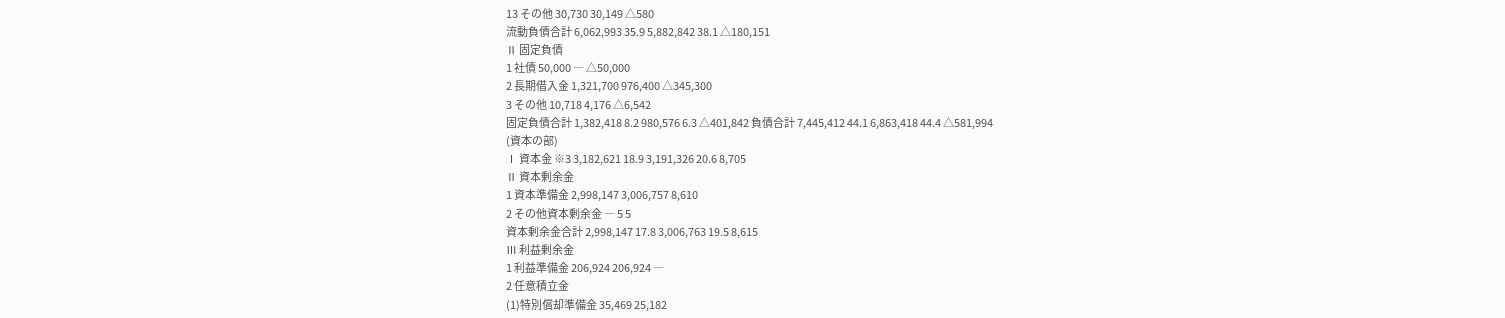13 その他 30,730 30,149 △580
流動負債合計 6,062,993 35.9 5,882,842 38.1 △180,151
Ⅱ 固定負債
1 社債 50,000 ― △50,000
2 長期借入金 1,321,700 976,400 △345,300
3 その他 10,718 4,176 △6,542
固定負債合計 1,382,418 8.2 980,576 6.3 △401,842 負債合計 7,445,412 44.1 6,863,418 44.4 △581,994
(資本の部)
Ⅰ 資本金 ※3 3,182,621 18.9 3,191,326 20.6 8,705
Ⅱ 資本剰余金
1 資本準備金 2,998,147 3,006,757 8,610
2 その他資本剰余金 ― 5 5
資本剰余金合計 2,998,147 17.8 3,006,763 19.5 8,615
Ⅲ 利益剰余金
1 利益準備金 206,924 206,924 ―
2 任意積立金
(1)特別償却準備金 35,469 25,182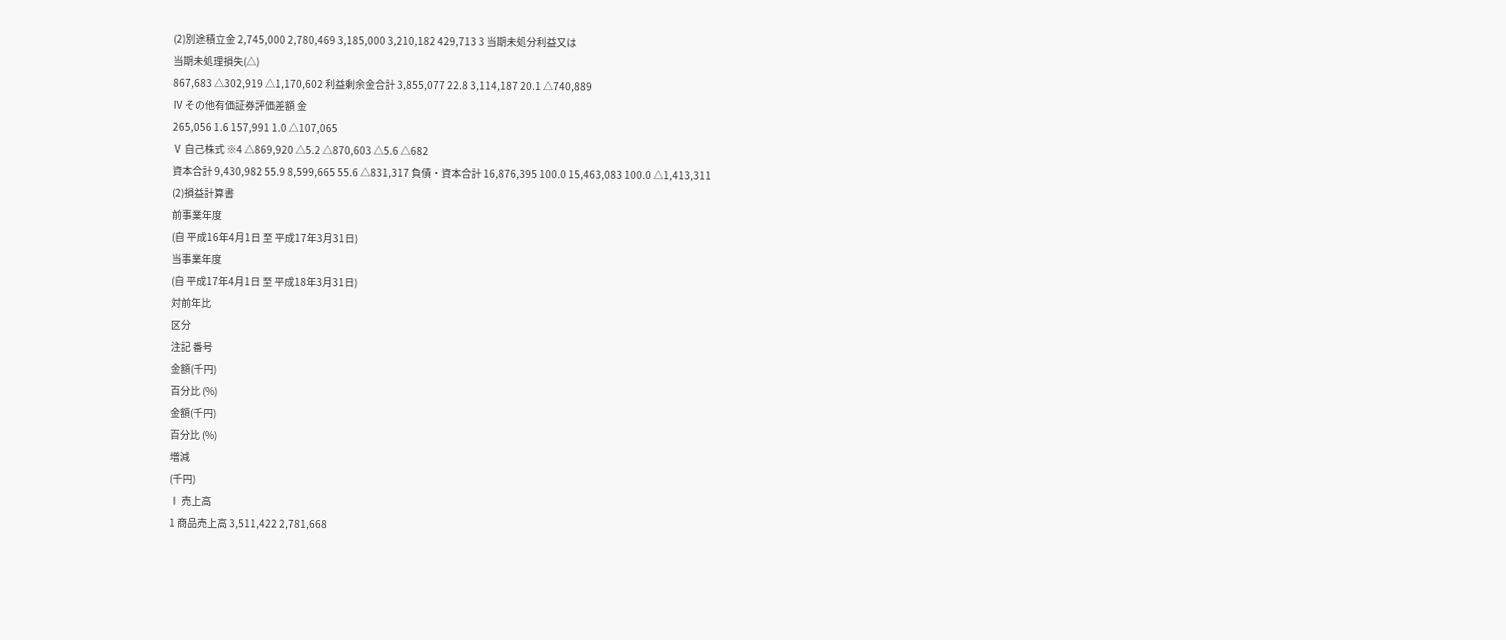(2)別途積立金 2,745,000 2,780,469 3,185,000 3,210,182 429,713 3 当期未処分利益又は
当期未処理損失(△)
867,683 △302,919 △1,170,602 利益剰余金合計 3,855,077 22.8 3,114,187 20.1 △740,889
Ⅳ その他有価証券評価差額 金
265,056 1.6 157,991 1.0 △107,065
Ⅴ 自己株式 ※4 △869,920 △5.2 △870,603 △5.6 △682
資本合計 9,430,982 55.9 8,599,665 55.6 △831,317 負債・資本合計 16,876,395 100.0 15,463,083 100.0 △1,413,311
(2)損益計算書
前事業年度
(自 平成16年4月1日 至 平成17年3月31日)
当事業年度
(自 平成17年4月1日 至 平成18年3月31日)
対前年比
区分
注記 番号
金額(千円)
百分比 (%)
金額(千円)
百分比 (%)
増減
(千円)
Ⅰ 売上高
1 商品売上高 3,511,422 2,781,668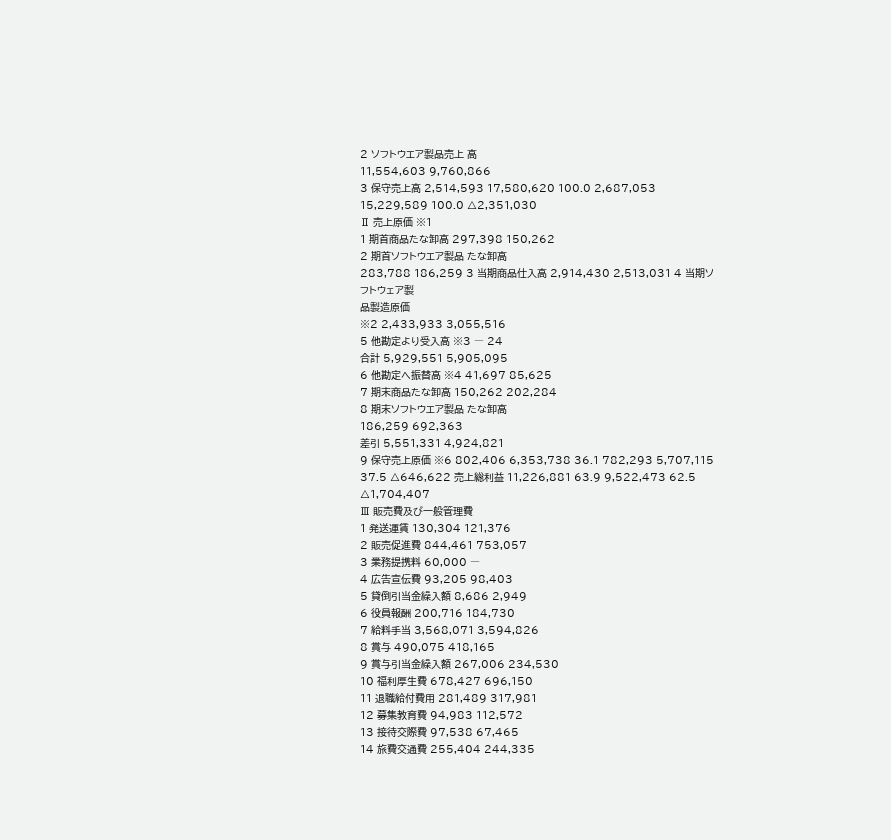2 ソフトウエア製品売上 高
11,554,603 9,760,866
3 保守売上高 2,514,593 17,580,620 100.0 2,687,053 15,229,589 100.0 △2,351,030
Ⅱ 売上原価 ※1
1 期首商品たな卸高 297,398 150,262
2 期首ソフトウエア製品 たな卸高
283,788 186,259 3 当期商品仕入高 2,914,430 2,513,031 4 当期ソフトウェア製
品製造原価
※2 2,433,933 3,055,516
5 他勘定より受入高 ※3 ― 24
合計 5,929,551 5,905,095
6 他勘定へ振替高 ※4 41,697 85,625
7 期末商品たな卸高 150,262 202,284
8 期末ソフトウエア製品 たな卸高
186,259 692,363
差引 5,551,331 4,924,821
9 保守売上原価 ※6 802,406 6,353,738 36.1 782,293 5,707,115 37.5 △646,622 売上総利益 11,226,881 63.9 9,522,473 62.5 △1,704,407
Ⅲ 販売費及び一般管理費
1 発送運賃 130,304 121,376
2 販売促進費 844,461 753,057
3 業務提携料 60,000 ―
4 広告宣伝費 93,205 98,403
5 貸倒引当金繰入額 8,686 2,949
6 役員報酬 200,716 184,730
7 給料手当 3,568,071 3,594,826
8 賞与 490,075 418,165
9 賞与引当金繰入額 267,006 234,530
10 福利厚生費 678,427 696,150
11 退職給付費用 281,489 317,981
12 募集教育費 94,983 112,572
13 接待交際費 97,538 67,465
14 旅費交通費 255,404 244,335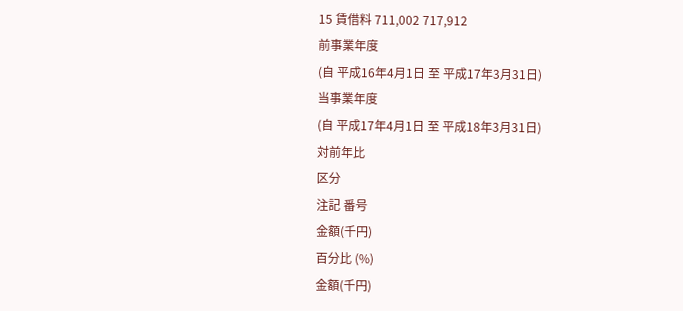15 賃借料 711,002 717,912
前事業年度
(自 平成16年4月1日 至 平成17年3月31日)
当事業年度
(自 平成17年4月1日 至 平成18年3月31日)
対前年比
区分
注記 番号
金額(千円)
百分比 (%)
金額(千円)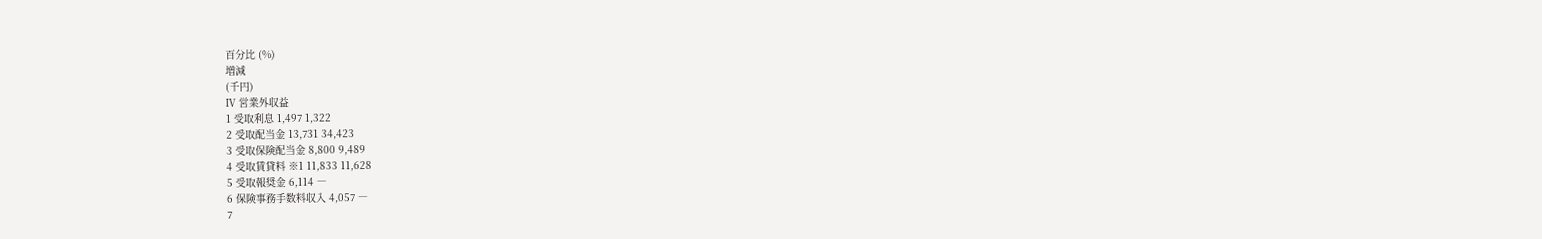百分比 (%)
増減
(千円)
Ⅳ 営業外収益
1 受取利息 1,497 1,322
2 受取配当金 13,731 34,423
3 受取保険配当金 8,800 9,489
4 受取賃貸料 ※1 11,833 11,628
5 受取報奨金 6,114 ―
6 保険事務手数料収入 4,057 ―
7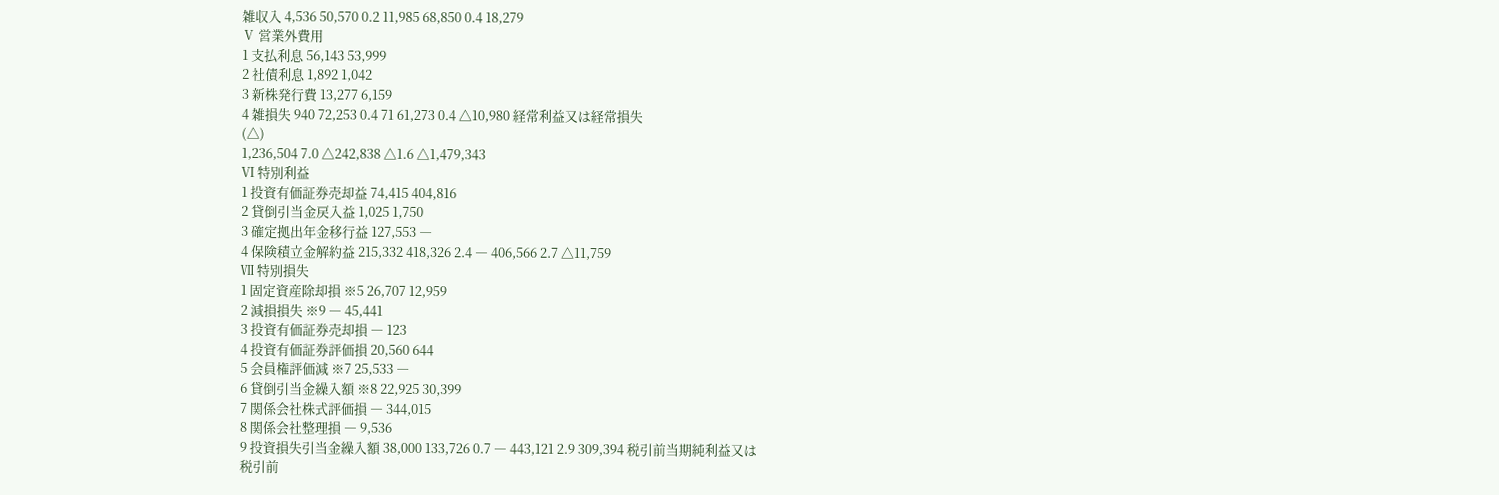雑収入 4,536 50,570 0.2 11,985 68,850 0.4 18,279
Ⅴ 営業外費用
1 支払利息 56,143 53,999
2 社債利息 1,892 1,042
3 新株発行費 13,277 6,159
4 雑損失 940 72,253 0.4 71 61,273 0.4 △10,980 経常利益又は経常損失
(△)
1,236,504 7.0 △242,838 △1.6 △1,479,343
Ⅵ 特別利益
1 投資有価証券売却益 74,415 404,816
2 貸倒引当金戻入益 1,025 1,750
3 確定拠出年金移行益 127,553 ―
4 保険積立金解約益 215,332 418,326 2.4 ― 406,566 2.7 △11,759
Ⅶ 特別損失
1 固定資産除却損 ※5 26,707 12,959
2 減損損失 ※9 ― 45,441
3 投資有価証券売却損 ― 123
4 投資有価証券評価損 20,560 644
5 会員権評価減 ※7 25,533 ―
6 貸倒引当金繰入額 ※8 22,925 30,399
7 関係会社株式評価損 ― 344,015
8 関係会社整理損 ― 9,536
9 投資損失引当金繰入額 38,000 133,726 0.7 ― 443,121 2.9 309,394 税引前当期純利益又は
税引前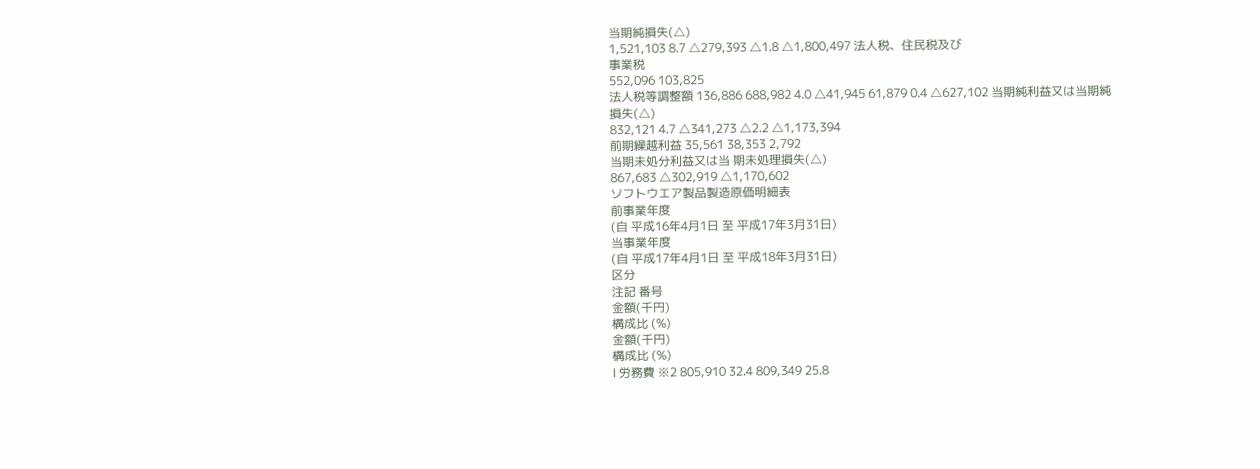当期純損失(△)
1,521,103 8.7 △279,393 △1.8 △1,800,497 法人税、住民税及び
事業税
552,096 103,825
法人税等調整額 136,886 688,982 4.0 △41,945 61,879 0.4 △627,102 当期純利益又は当期純
損失(△)
832,121 4.7 △341,273 △2.2 △1,173,394
前期繰越利益 35,561 38,353 2,792
当期未処分利益又は当 期未処理損失(△)
867,683 △302,919 △1,170,602
ソフトウエア製品製造原価明細表
前事業年度
(自 平成16年4月1日 至 平成17年3月31日)
当事業年度
(自 平成17年4月1日 至 平成18年3月31日)
区分
注記 番号
金額(千円)
構成比 (%)
金額(千円)
構成比 (%)
Ⅰ 労務費 ※2 805,910 32.4 809,349 25.8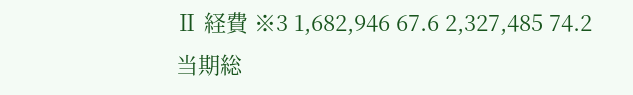Ⅱ 経費 ※3 1,682,946 67.6 2,327,485 74.2
当期総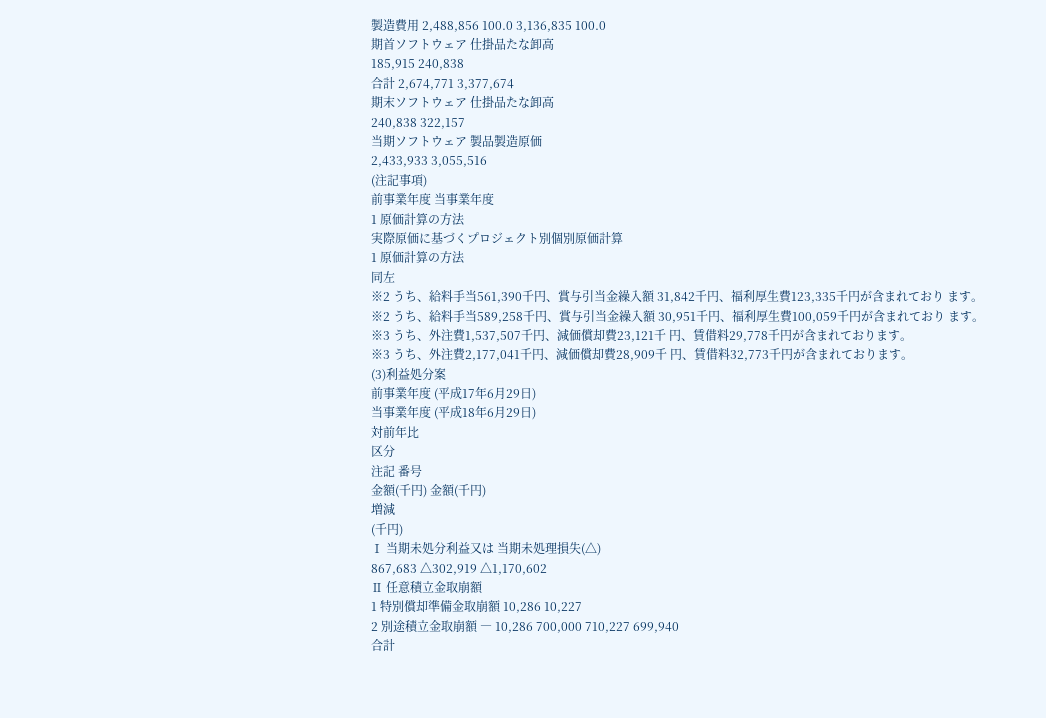製造費用 2,488,856 100.0 3,136,835 100.0
期首ソフトウェア 仕掛品たな卸高
185,915 240,838
合計 2,674,771 3,377,674
期末ソフトウェア 仕掛品たな卸高
240,838 322,157
当期ソフトウェア 製品製造原価
2,433,933 3,055,516
(注記事項)
前事業年度 当事業年度
1 原価計算の方法
実際原価に基づくプロジェクト別個別原価計算
1 原価計算の方法
同左
※2 うち、給料手当561,390千円、賞与引当金繰入額 31,842千円、福利厚生費123,335千円が含まれており ます。
※2 うち、給料手当589,258千円、賞与引当金繰入額 30,951千円、福利厚生費100,059千円が含まれており ます。
※3 うち、外注費1,537,507千円、減価償却費23,121千 円、賃借料29,778千円が含まれております。
※3 うち、外注費2,177,041千円、減価償却費28,909千 円、賃借料32,773千円が含まれております。
(3)利益処分案
前事業年度 (平成17年6月29日)
当事業年度 (平成18年6月29日)
対前年比
区分
注記 番号
金額(千円) 金額(千円)
増減
(千円)
Ⅰ 当期未処分利益又は 当期未処理損失(△)
867,683 △302,919 △1,170,602
Ⅱ 任意積立金取崩額
1 特別償却準備金取崩額 10,286 10,227
2 別途積立金取崩額 ― 10,286 700,000 710,227 699,940
合計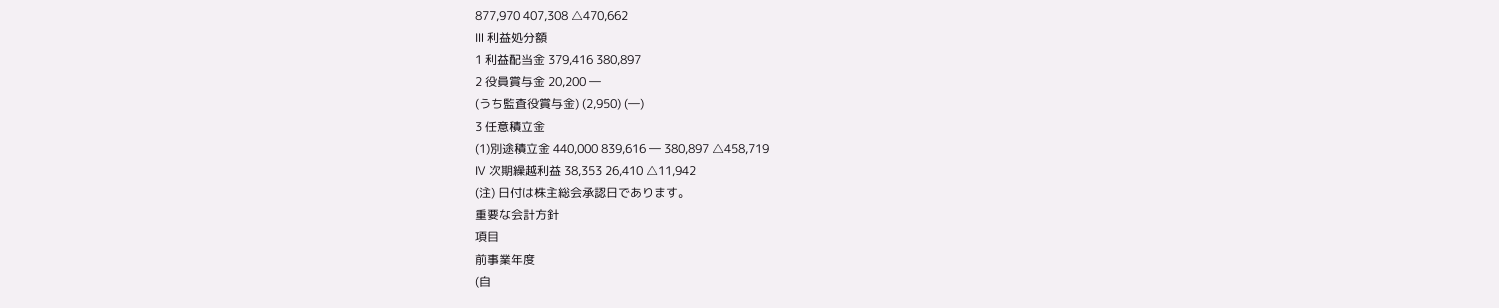877,970 407,308 △470,662
Ⅲ 利益処分額
1 利益配当金 379,416 380,897
2 役員賞与金 20,200 ―
(うち監査役賞与金) (2,950) (―)
3 任意積立金
(1)別途積立金 440,000 839,616 ― 380,897 △458,719
Ⅳ 次期繰越利益 38,353 26,410 △11,942
(注) 日付は株主総会承認日であります。
重要な会計方針
項目
前事業年度
(自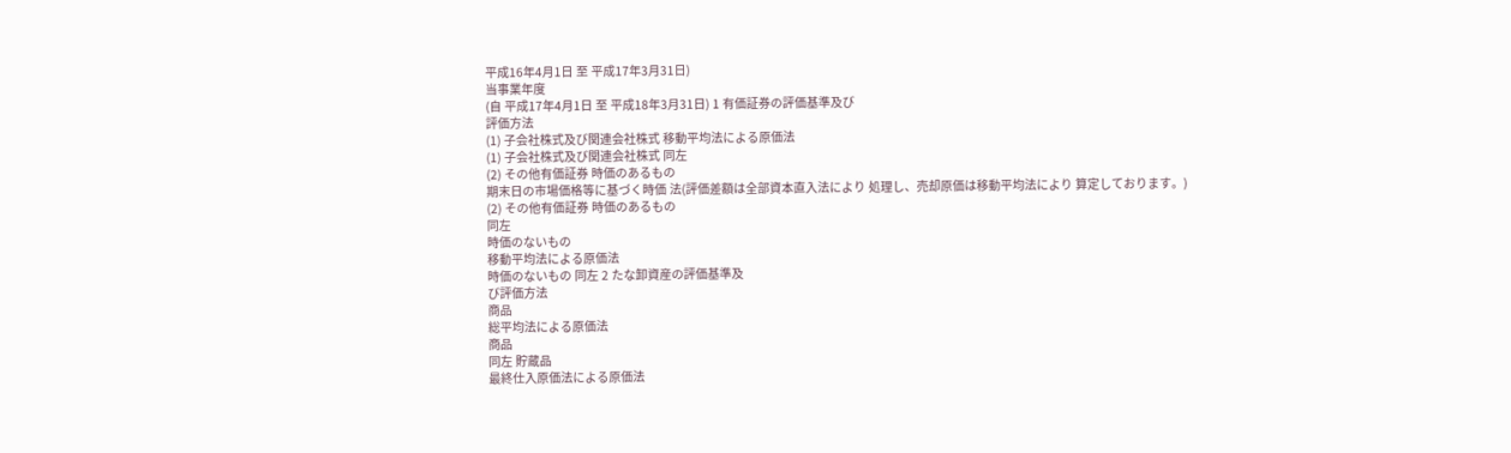平成16年4月1日 至 平成17年3月31日)
当事業年度
(自 平成17年4月1日 至 平成18年3月31日) 1 有価証券の評価基準及び
評価方法
(1) 子会社株式及び関連会社株式 移動平均法による原価法
(1) 子会社株式及び関連会社株式 同左
(2) その他有価証券 時価のあるもの
期末日の市場価格等に基づく時価 法(評価差額は全部資本直入法により 処理し、売却原価は移動平均法により 算定しております。)
(2) その他有価証券 時価のあるもの
同左
時価のないもの
移動平均法による原価法
時価のないもの 同左 2 たな卸資産の評価基準及
び評価方法
商品
総平均法による原価法
商品
同左 貯蔵品
最終仕入原価法による原価法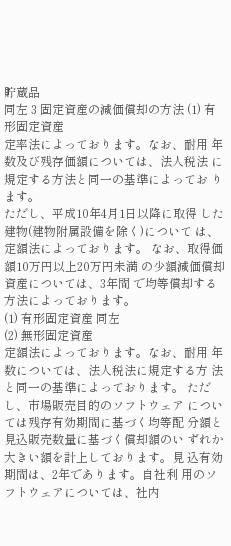貯蔵品
同左 3 固定資産の減価償却の方法 (1) 有形固定資産
定率法によっております。なお、耐用 年数及び残存価額については、法人税法 に規定する方法と同一の基準によってお ります。
ただし、平成10年4月1日以降に取得 した建物(建物附属設備を除く)について は、定額法によっております。 なお、取得価額10万円以上20万円未満 の少額減価償却資産については、3年間 で均等償却する方法によっております。
(1) 有形固定資産 同左
(2) 無形固定資産
定額法によっております。なお、耐用 年数については、法人税法に規定する方 法と同一の基準によっております。 ただし、市場販売目的のソフトウェア については残存有効期間に基づく均等配 分額と見込販売数量に基づく償却額のい ずれか大きい額を計上しております。見 込有効期間は、2年であります。自社利 用のソフトウェアについては、社内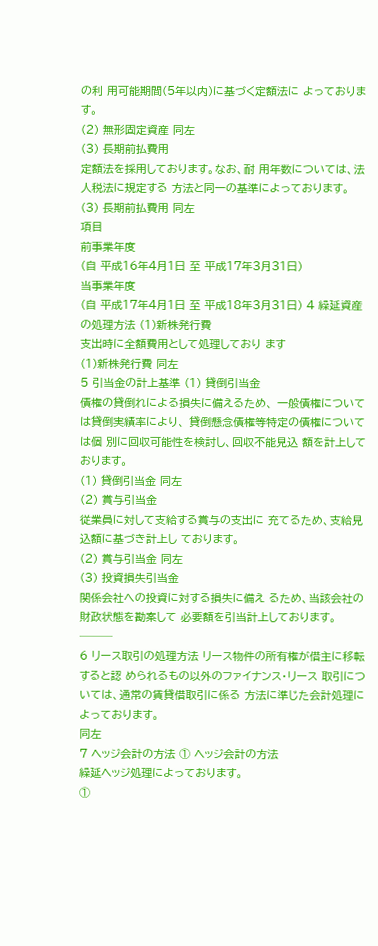の利 用可能期間(5年以内)に基づく定額法に よっております。
(2) 無形固定資産 同左
(3) 長期前払費用
定額法を採用しております。なお、耐 用年数については、法人税法に規定する 方法と同一の基準によっております。
(3) 長期前払費用 同左
項目
前事業年度
(自 平成16年4月1日 至 平成17年3月31日)
当事業年度
(自 平成17年4月1日 至 平成18年3月31日) 4 繰延資産の処理方法 (1)新株発行費
支出時に全額費用として処理しており ます
(1)新株発行費 同左
5 引当金の計上基準 (1) 貸倒引当金
債権の貸倒れによる損失に備えるため、 一般債権については貸倒実績率により、 貸倒懸念債権等特定の債権については個 別に回収可能性を検討し、回収不能見込 額を計上しております。
(1) 貸倒引当金 同左
(2) 賞与引当金
従業員に対して支給する賞与の支出に 充てるため、支給見込額に基づき計上し ております。
(2) 賞与引当金 同左
(3) 投資損失引当金
関係会社への投資に対する損失に備え るため、当該会社の財政状態を勘案して 必要額を引当計上しております。
───
6 リース取引の処理方法 リース物件の所有権が借主に移転すると認 められるもの以外のファイナンス・リース 取引については、通常の賃貸借取引に係る 方法に準じた会計処理によっております。
同左
7 ヘッジ会計の方法 ① ヘッジ会計の方法
繰延ヘッジ処理によっております。
①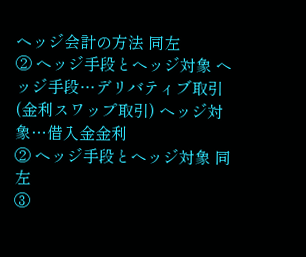ヘッジ会計の方法 同左
② ヘッジ手段とヘッジ対象 ヘッジ手段…デリバティブ取引
(金利スワップ取引) ヘッジ対象…借入金金利
② ヘッジ手段とヘッジ対象 同左
③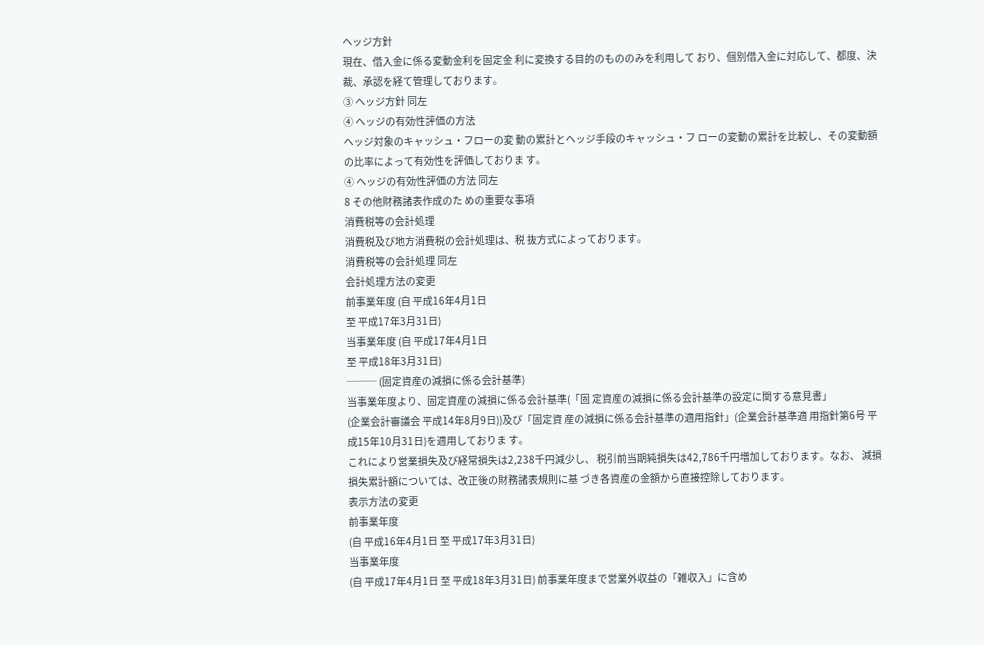ヘッジ方針
現在、借入金に係る変動金利を固定金 利に変換する目的のもののみを利用して おり、個別借入金に対応して、都度、決 裁、承認を経て管理しております。
③ ヘッジ方針 同左
④ ヘッジの有効性評価の方法
ヘッジ対象のキャッシュ・フローの変 動の累計とヘッジ手段のキャッシュ・フ ローの変動の累計を比較し、その変動額 の比率によって有効性を評価しておりま す。
④ ヘッジの有効性評価の方法 同左
8 その他財務諸表作成のた めの重要な事項
消費税等の会計処理
消費税及び地方消費税の会計処理は、税 抜方式によっております。
消費税等の会計処理 同左
会計処理方法の変更
前事業年度 (自 平成16年4月1日
至 平成17年3月31日)
当事業年度 (自 平成17年4月1日
至 平成18年3月31日)
─── (固定資産の減損に係る会計基準)
当事業年度より、固定資産の減損に係る会計基準(「固 定資産の減損に係る会計基準の設定に関する意見書」
(企業会計審議会 平成14年8月9日))及び「固定資 産の減損に係る会計基準の適用指針」(企業会計基準適 用指針第6号 平成15年10月31日)を適用しておりま す。
これにより営業損失及び経常損失は2,238千円減少し、 税引前当期純損失は42,786千円増加しております。なお、 減損損失累計額については、改正後の財務諸表規則に基 づき各資産の金額から直接控除しております。
表示方法の変更
前事業年度
(自 平成16年4月1日 至 平成17年3月31日)
当事業年度
(自 平成17年4月1日 至 平成18年3月31日) 前事業年度まで営業外収益の「雑収入」に含め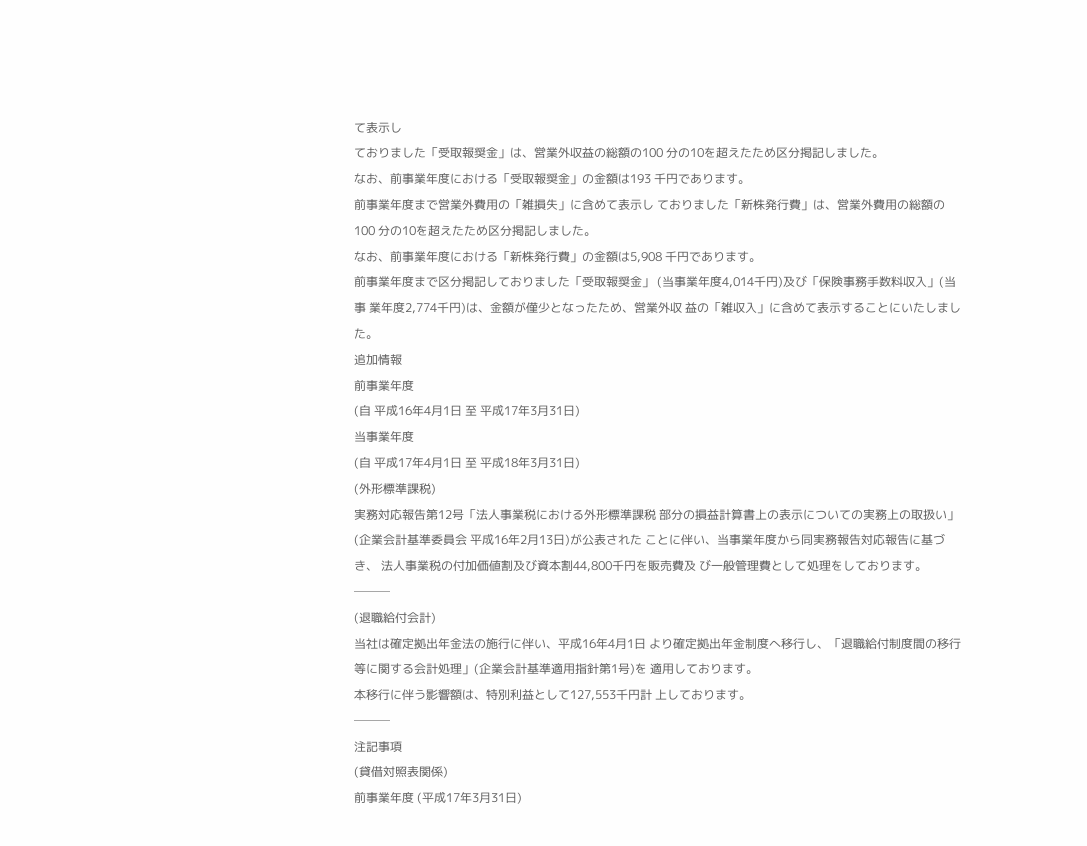て表示し
ておりました「受取報奨金」は、営業外収益の総額の100 分の10を超えたため区分掲記しました。
なお、前事業年度における「受取報奨金」の金額は193 千円であります。
前事業年度まで営業外費用の「雑損失」に含めて表示し ておりました「新株発行費」は、営業外費用の総額の100 分の10を超えたため区分掲記しました。
なお、前事業年度における「新株発行費」の金額は5,908 千円であります。
前事業年度まで区分掲記しておりました「受取報奨金」 (当事業年度4,014千円)及び「保険事務手数料収入」(当事 業年度2,774千円)は、金額が僅少となったため、営業外収 益の「雑収入」に含めて表示することにいたしました。
追加情報
前事業年度
(自 平成16年4月1日 至 平成17年3月31日)
当事業年度
(自 平成17年4月1日 至 平成18年3月31日)
(外形標準課税)
実務対応報告第12号「法人事業税における外形標準課税 部分の損益計算書上の表示についての実務上の取扱い」
(企業会計基準委員会 平成16年2月13日)が公表された ことに伴い、当事業年度から同実務報告対応報告に基づき、 法人事業税の付加価値割及び資本割44,800千円を販売費及 び一般管理費として処理をしております。
───
(退職給付会計)
当社は確定拠出年金法の施行に伴い、平成16年4月1日 より確定拠出年金制度へ移行し、「退職給付制度間の移行 等に関する会計処理」(企業会計基準適用指針第1号)を 適用しております。
本移行に伴う影響額は、特別利益として127,553千円計 上しております。
───
注記事項
(貸借対照表関係)
前事業年度 (平成17年3月31日)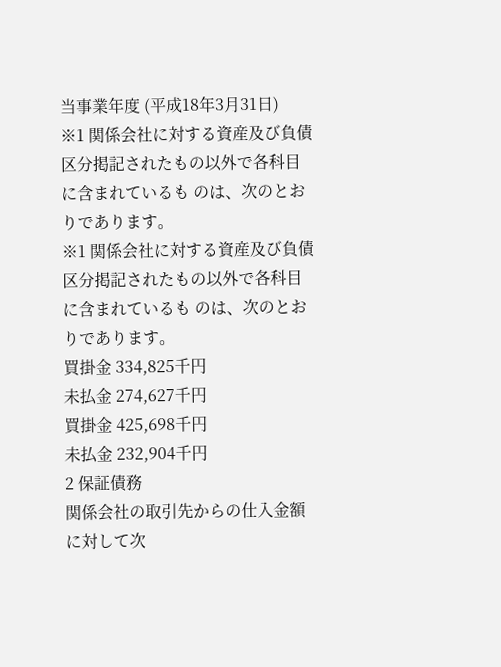当事業年度 (平成18年3月31日)
※1 関係会社に対する資産及び負債
区分掲記されたもの以外で各科目に含まれているも のは、次のとおりであります。
※1 関係会社に対する資産及び負債
区分掲記されたもの以外で各科目に含まれているも のは、次のとおりであります。
買掛金 334,825千円
未払金 274,627千円
買掛金 425,698千円
未払金 232,904千円
2 保証債務
関係会社の取引先からの仕入金額に対して次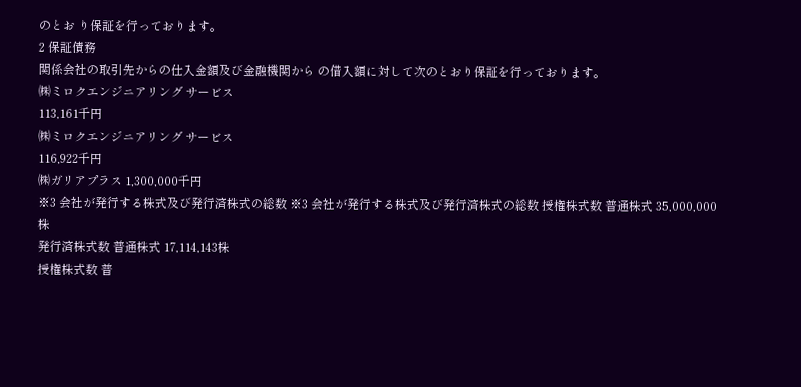のとお り保証を行っております。
2 保証債務
関係会社の取引先からの仕入金額及び金融機関から の借入額に対して次のとおり保証を行っております。
㈱ミロクエンジニアリング サービス
113,161千円
㈱ミロクエンジニアリング サービス
116,922千円
㈱ガリアプラス 1,300,000千円
※3 会社が発行する株式及び発行済株式の総数 ※3 会社が発行する株式及び発行済株式の総数 授権株式数 普通株式 35,000,000株
発行済株式数 普通株式 17,114,143株
授権株式数 普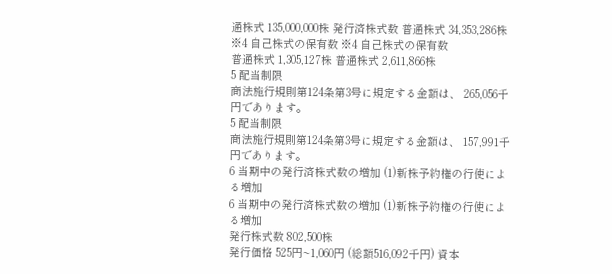通株式 135,000,000株 発行済株式数 普通株式 34,353,286株
※4 自己株式の保有数 ※4 自己株式の保有数
普通株式 1,305,127株 普通株式 2,611,866株
5 配当制限
商法施行規則第124条第3号に規定する金額は、 265,056千円であります。
5 配当制限
商法施行規則第124条第3号に規定する金額は、 157,991千円であります。
6 当期中の発行済株式数の増加 (1)新株予約権の行使による増加
6 当期中の発行済株式数の増加 (1)新株予約権の行使による増加
発行株式数 802,500株
発行価格 525円~1,060円 (総額516,092千円) 資本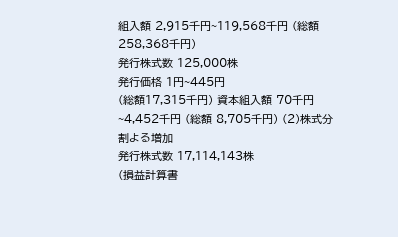組入額 2,915千円~119,568千円 (総額258,368千円)
発行株式数 125,000株
発行価格 1円~445円
(総額17,315千円) 資本組入額 70千円~4,452千円 (総額 8,705千円) (2)株式分割よる増加
発行株式数 17,114,143株
(損益計算書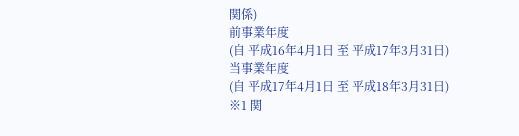関係)
前事業年度
(自 平成16年4月1日 至 平成17年3月31日)
当事業年度
(自 平成17年4月1日 至 平成18年3月31日)
※1 関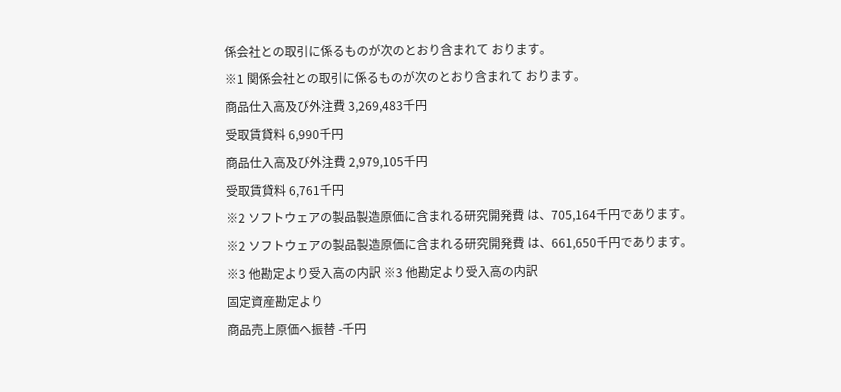係会社との取引に係るものが次のとおり含まれて おります。
※1 関係会社との取引に係るものが次のとおり含まれて おります。
商品仕入高及び外注費 3,269,483千円
受取賃貸料 6,990千円
商品仕入高及び外注費 2,979,105千円
受取賃貸料 6,761千円
※2 ソフトウェアの製品製造原価に含まれる研究開発費 は、705,164千円であります。
※2 ソフトウェアの製品製造原価に含まれる研究開発費 は、661,650千円であります。
※3 他勘定より受入高の内訳 ※3 他勘定より受入高の内訳
固定資産勘定より
商品売上原価へ振替 -千円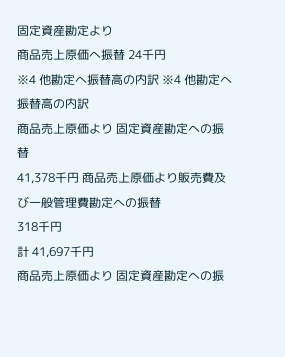固定資産勘定より
商品売上原価へ振替 24千円
※4 他勘定へ振替高の内訳 ※4 他勘定へ振替高の内訳
商品売上原価より 固定資産勘定への振替
41,378千円 商品売上原価より販売費及
び一般管理費勘定への振替
318千円
計 41,697千円
商品売上原価より 固定資産勘定への振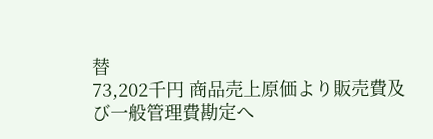替
73,202千円 商品売上原価より販売費及
び一般管理費勘定へ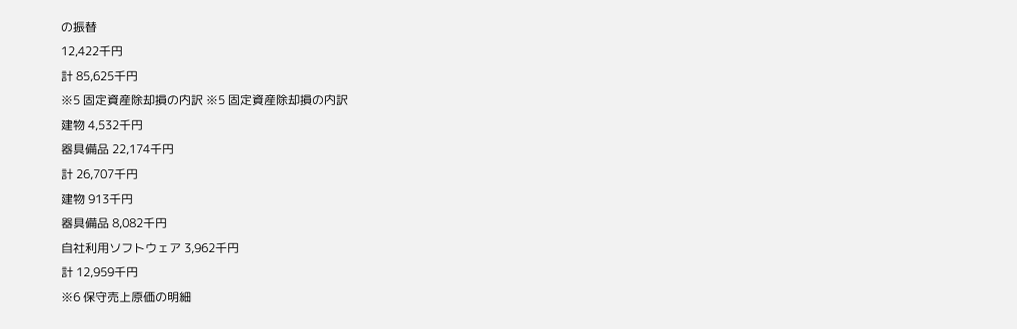の振替
12,422千円
計 85,625千円
※5 固定資産除却損の内訳 ※5 固定資産除却損の内訳
建物 4,532千円
器具備品 22,174千円
計 26,707千円
建物 913千円
器具備品 8,082千円
自社利用ソフトウェア 3,962千円
計 12,959千円
※6 保守売上原価の明細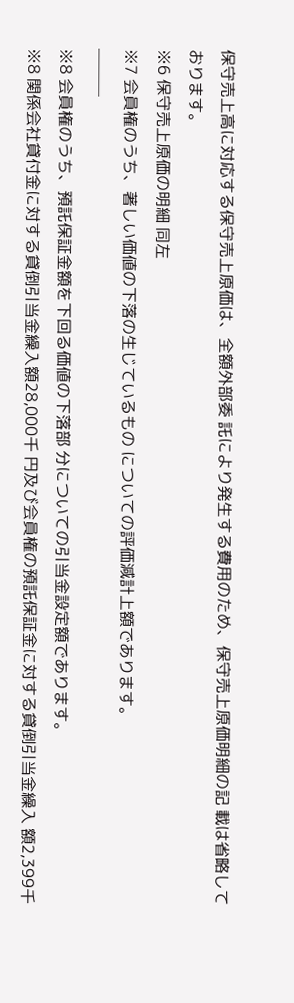保守売上高に対応する保守売上原価は、全額外部委 託により発生する費用のため、保守売上原価明細の記 載は省略しております。
※6 保守売上原価の明細 同左
※7 会員権のうち、著しい価値の下落の生じているもの についての評価減計上額であります。
───
※8 会員権のうち、預託保証金額を下回る価値の下落部 分についての引当金設定額であります。
※8 関係会社貸付金に対する貸倒引当金繰入額28,000千 円及び会員権の預託保証金に対する貸倒引当金繰入 額2,399千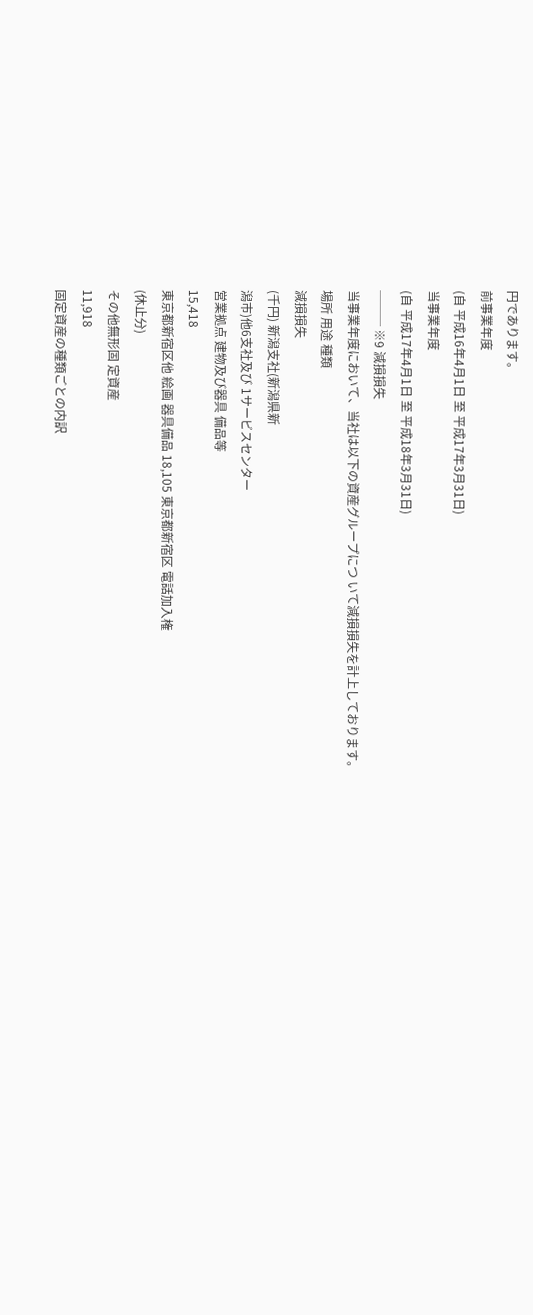円であります。
前事業年度
(自 平成16年4月1日 至 平成17年3月31日)
当事業年度
(自 平成17年4月1日 至 平成18年3月31日)
─── ※9 減損損失
当事業年度において、当社は以下の資産グループにつ いて減損損失を計上しております。
場所 用途 種類
減損損失
(千円) 新潟支社(新潟県新
潟市)他6支社及び 1サービスセンター
営業拠点 建物及び器具 備品等
15,418
東京都新宿区他 絵画 器具備品 18,105 東京都新宿区 電話加入権
(休止分)
その他無形固 定資産
11,918
固定資産の種類ごとの内訳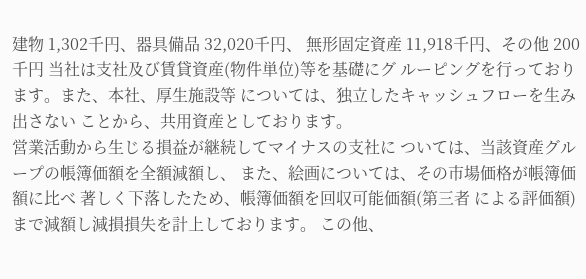建物 1,302千円、器具備品 32,020千円、 無形固定資産 11,918千円、その他 200千円 当社は支社及び賃貸資産(物件単位)等を基礎にグ ルーピングを行っております。また、本社、厚生施設等 については、独立したキャッシュフローを生み出さない ことから、共用資産としております。
営業活動から生じる損益が継続してマイナスの支社に ついては、当該資産グループの帳簿価額を全額減額し、 また、絵画については、その市場価格が帳簿価額に比べ 著しく下落したため、帳簿価額を回収可能価額(第三者 による評価額)まで減額し減損損失を計上しております。 この他、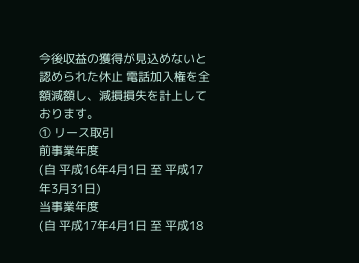今後収益の獲得が見込めないと認められた休止 電話加入権を全額減額し、減損損失を計上しております。
① リース取引
前事業年度
(自 平成16年4月1日 至 平成17年3月31日)
当事業年度
(自 平成17年4月1日 至 平成18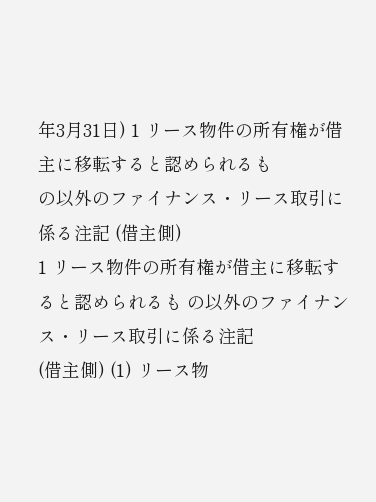年3月31日) 1 リース物件の所有権が借主に移転すると認められるも
の以外のファイナンス・リース取引に係る注記 (借主側)
1 リース物件の所有権が借主に移転すると認められるも の以外のファイナンス・リース取引に係る注記
(借主側) (1) リース物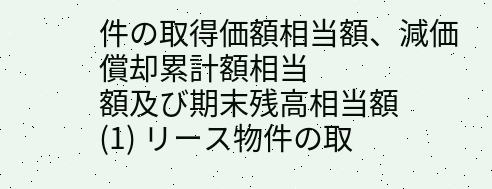件の取得価額相当額、減価償却累計額相当
額及び期末残高相当額
(1) リース物件の取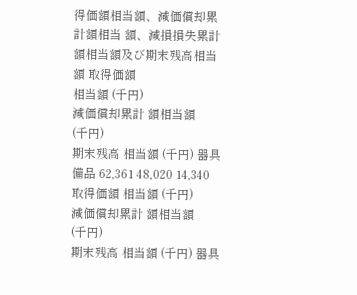得価額相当額、減価償却累計額相当 額、減損損失累計額相当額及び期末残高相当額 取得価額
相当額 (千円)
減価償却累計 額相当額
(千円)
期末残高 相当額 (千円) 器具備品 62,361 48,020 14,340
取得価額 相当額 (千円)
減価償却累計 額相当額
(千円)
期末残高 相当額 (千円) 器具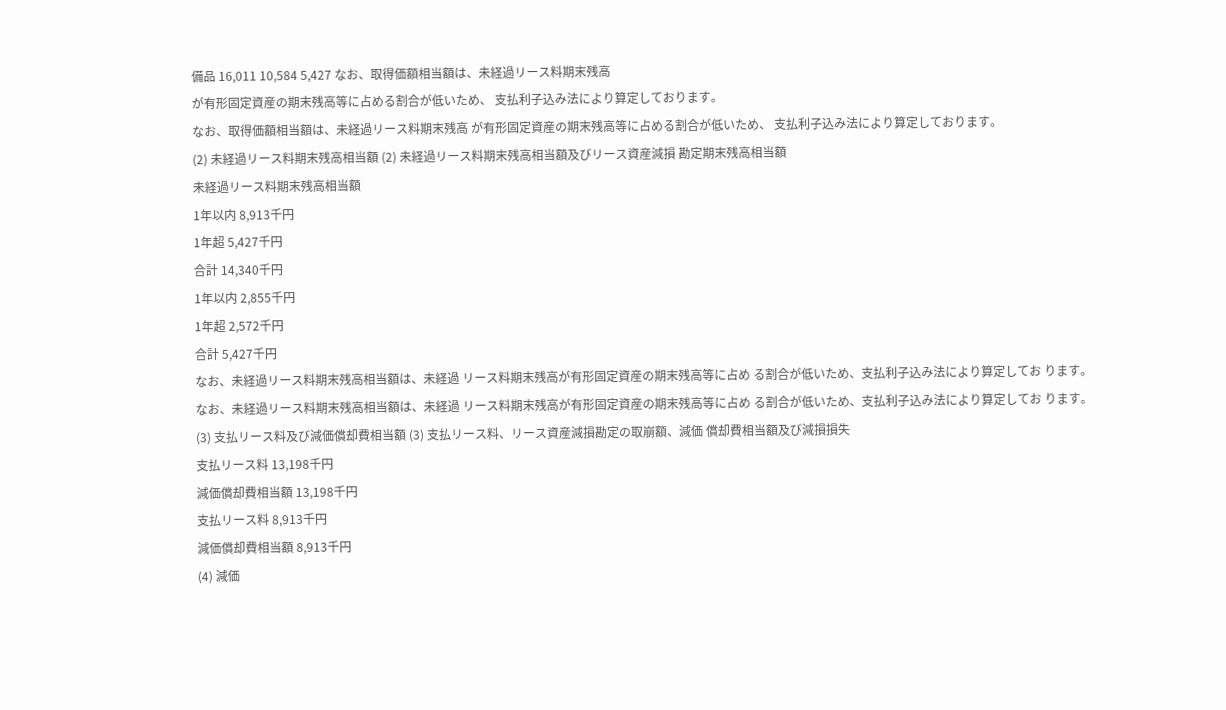備品 16,011 10,584 5,427 なお、取得価額相当額は、未経過リース料期末残高
が有形固定資産の期末残高等に占める割合が低いため、 支払利子込み法により算定しております。
なお、取得価額相当額は、未経過リース料期末残高 が有形固定資産の期末残高等に占める割合が低いため、 支払利子込み法により算定しております。
(2) 未経過リース料期末残高相当額 (2) 未経過リース料期末残高相当額及びリース資産減損 勘定期末残高相当額
未経過リース料期末残高相当額
1年以内 8,913千円
1年超 5,427千円
合計 14,340千円
1年以内 2,855千円
1年超 2,572千円
合計 5,427千円
なお、未経過リース料期末残高相当額は、未経過 リース料期末残高が有形固定資産の期末残高等に占め る割合が低いため、支払利子込み法により算定してお ります。
なお、未経過リース料期末残高相当額は、未経過 リース料期末残高が有形固定資産の期末残高等に占め る割合が低いため、支払利子込み法により算定してお ります。
(3) 支払リース料及び減価償却費相当額 (3) 支払リース料、リース資産減損勘定の取崩額、減価 償却費相当額及び減損損失
支払リース料 13,198千円
減価償却費相当額 13,198千円
支払リース料 8,913千円
減価償却費相当額 8,913千円
(4) 減価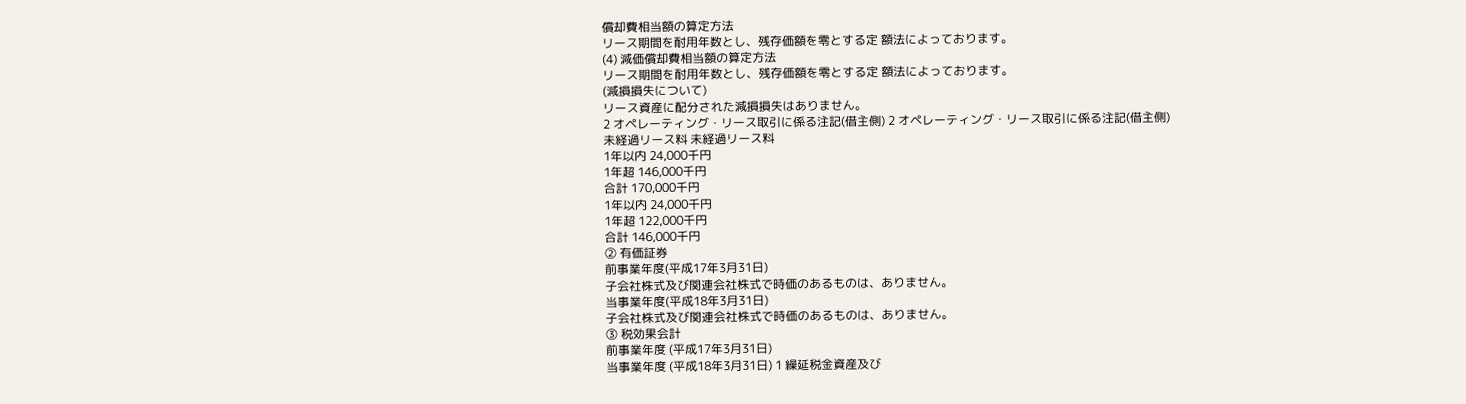償却費相当額の算定方法
リース期間を耐用年数とし、残存価額を零とする定 額法によっております。
(4) 減価償却費相当額の算定方法
リース期間を耐用年数とし、残存価額を零とする定 額法によっております。
(減損損失について)
リース資産に配分された減損損失はありません。
2 オペレーティング・リース取引に係る注記(借主側) 2 オペレーティング・リース取引に係る注記(借主側)
未経過リース料 未経過リース料
1年以内 24,000千円
1年超 146,000千円
合計 170,000千円
1年以内 24,000千円
1年超 122,000千円
合計 146,000千円
② 有価証券
前事業年度(平成17年3月31日)
子会社株式及び関連会社株式で時価のあるものは、ありません。
当事業年度(平成18年3月31日)
子会社株式及び関連会社株式で時価のあるものは、ありません。
③ 税効果会計
前事業年度 (平成17年3月31日)
当事業年度 (平成18年3月31日) 1 繰延税金資産及び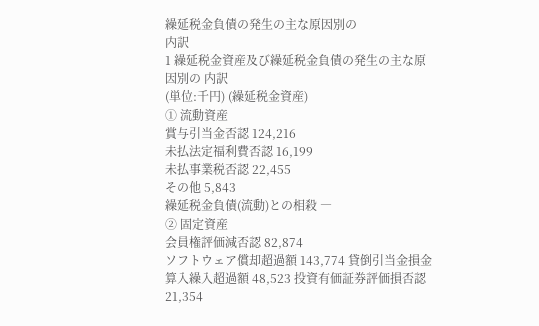繰延税金負債の発生の主な原因別の
内訳
1 繰延税金資産及び繰延税金負債の発生の主な原因別の 内訳
(単位:千円) (繰延税金資産)
① 流動資産
賞与引当金否認 124,216
未払法定福利費否認 16,199
未払事業税否認 22,455
その他 5,843
繰延税金負債(流動)との相殺 ―
② 固定資産
会員権評価減否認 82,874
ソフトウェア償却超過額 143,774 貸倒引当金損金算入繰入超過額 48,523 投資有価証券評価損否認 21,354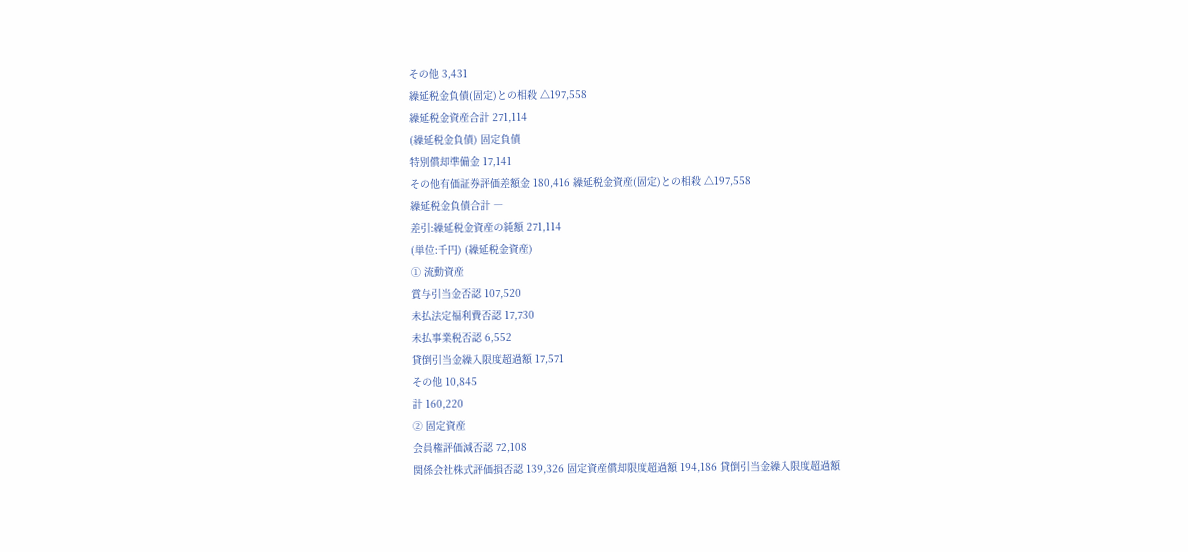その他 3,431
繰延税金負債(固定)との相殺 △197,558
繰延税金資産合計 271,114
(繰延税金負債) 固定負債
特別償却準備金 17,141
その他有価証券評価差額金 180,416 繰延税金資産(固定)との相殺 △197,558
繰延税金負債合計 ―
差引:繰延税金資産の純額 271,114
(単位:千円) (繰延税金資産)
① 流動資産
賞与引当金否認 107,520
未払法定福利費否認 17,730
未払事業税否認 6,552
貸倒引当金繰入限度超過額 17,571
その他 10,845
計 160,220
② 固定資産
会員権評価減否認 72,108
関係会社株式評価損否認 139,326 固定資産償却限度超過額 194,186 貸倒引当金繰入限度超過額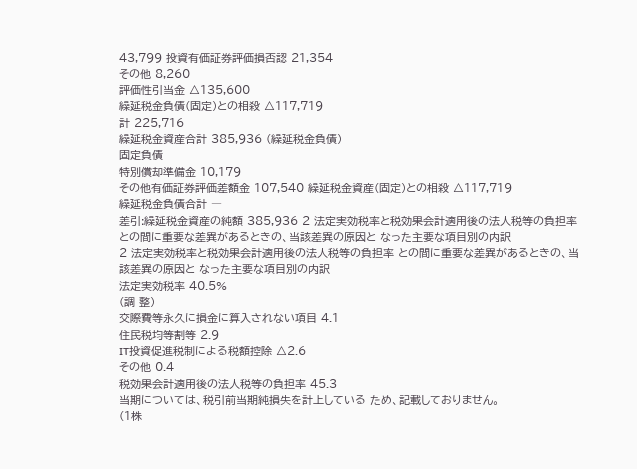43,799 投資有価証券評価損否認 21,354
その他 8,260
評価性引当金 △135,600
繰延税金負債(固定)との相殺 △117,719
計 225,716
繰延税金資産合計 385,936 (繰延税金負債)
固定負債
特別償却準備金 10,179
その他有価証券評価差額金 107,540 繰延税金資産(固定)との相殺 △117,719
繰延税金負債合計 ―
差引:繰延税金資産の純額 385,936 2 法定実効税率と税効果会計適用後の法人税等の負担率
との間に重要な差異があるときの、当該差異の原因と なった主要な項目別の内訳
2 法定実効税率と税効果会計適用後の法人税等の負担率 との間に重要な差異があるときの、当該差異の原因と なった主要な項目別の内訳
法定実効税率 40.5%
(調 整)
交際費等永久に損金に算入されない項目 4.1
住民税均等割等 2.9
IT投資促進税制による税額控除 △2.6
その他 0.4
税効果会計適用後の法人税等の負担率 45.3
当期については、税引前当期純損失を計上している ため、記載しておりません。
(1株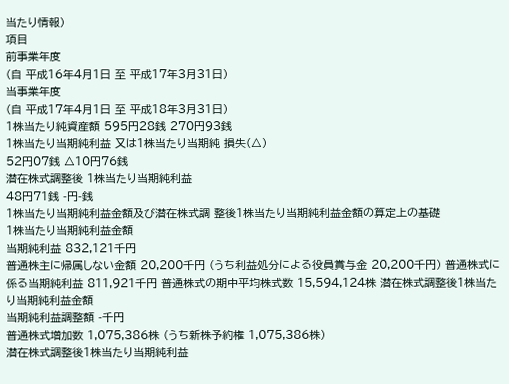当たり情報)
項目
前事業年度
(自 平成16年4月1日 至 平成17年3月31日)
当事業年度
(自 平成17年4月1日 至 平成18年3月31日)
1株当たり純資産額 595円28銭 270円93銭
1株当たり当期純利益 又は1株当たり当期純 損失(△)
52円07銭 △10円76銭
潜在株式調整後 1株当たり当期純利益
48円71銭 -円-銭
1株当たり当期純利益金額及び潜在株式調 整後1株当たり当期純利益金額の算定上の基礎
1株当たり当期純利益金額
当期純利益 832,121千円
普通株主に帰属しない金額 20,200千円 (うち利益処分による役員賞与金 20,200千円) 普通株式に係る当期純利益 811,921千円 普通株式の期中平均株式数 15,594,124株 潜在株式調整後1株当たり当期純利益金額
当期純利益調整額 -千円
普通株式増加数 1,075,386株 (うち新株予約権 1,075,386株)
潜在株式調整後1株当たり当期純利益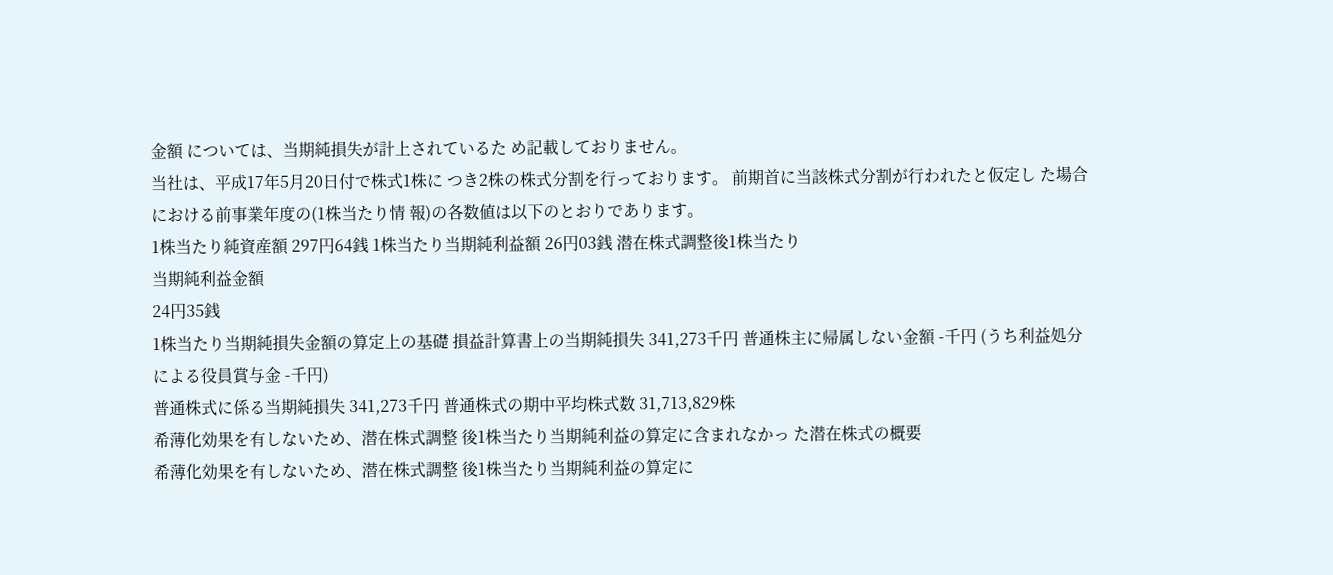金額 については、当期純損失が計上されているた め記載しておりません。
当社は、平成17年5月20日付で株式1株に つき2株の株式分割を行っております。 前期首に当該株式分割が行われたと仮定し た場合における前事業年度の(1株当たり情 報)の各数値は以下のとおりであります。
1株当たり純資産額 297円64銭 1株当たり当期純利益額 26円03銭 潜在株式調整後1株当たり
当期純利益金額
24円35銭
1株当たり当期純損失金額の算定上の基礎 損益計算書上の当期純損失 341,273千円 普通株主に帰属しない金額 -千円 (うち利益処分による役員賞与金 -千円)
普通株式に係る当期純損失 341,273千円 普通株式の期中平均株式数 31,713,829株
希薄化効果を有しないため、潜在株式調整 後1株当たり当期純利益の算定に含まれなかっ た潜在株式の概要
希薄化効果を有しないため、潜在株式調整 後1株当たり当期純利益の算定に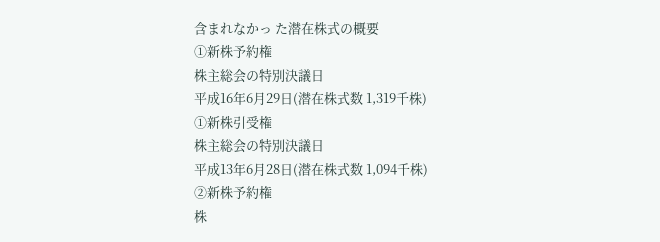含まれなかっ た潜在株式の概要
①新株予約権
株主総会の特別決議日
平成16年6月29日(潜在株式数 1,319千株)
①新株引受権
株主総会の特別決議日
平成13年6月28日(潜在株式数 1,094千株)
②新株予約権
株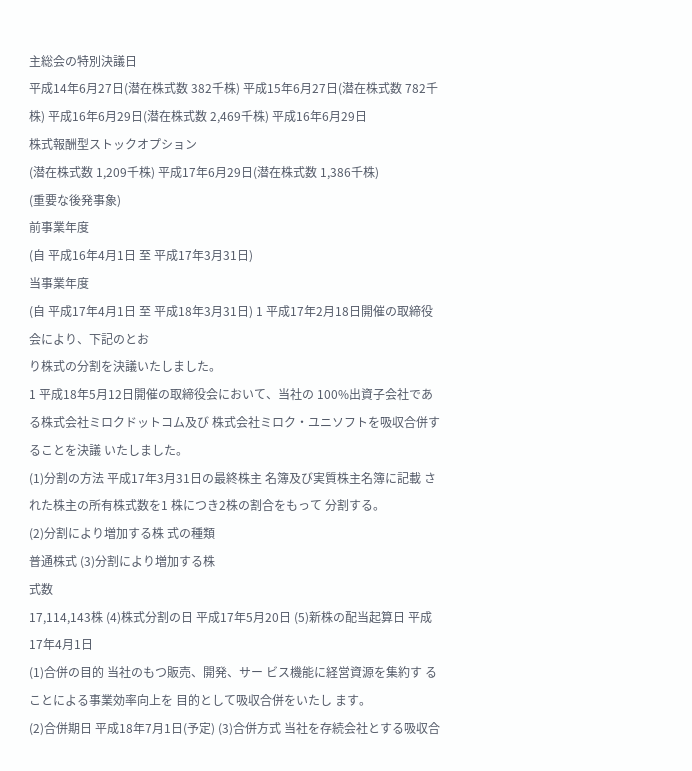主総会の特別決議日
平成14年6月27日(潜在株式数 382千株) 平成15年6月27日(潜在株式数 782千株) 平成16年6月29日(潜在株式数 2,469千株) 平成16年6月29日
株式報酬型ストックオプション
(潜在株式数 1,209千株) 平成17年6月29日(潜在株式数 1,386千株)
(重要な後発事象)
前事業年度
(自 平成16年4月1日 至 平成17年3月31日)
当事業年度
(自 平成17年4月1日 至 平成18年3月31日) 1 平成17年2月18日開催の取締役会により、下記のとお
り株式の分割を決議いたしました。
1 平成18年5月12日開催の取締役会において、当社の 100%出資子会社である株式会社ミロクドットコム及び 株式会社ミロク・ユニソフトを吸収合併することを決議 いたしました。
(1)分割の方法 平成17年3月31日の最終株主 名簿及び実質株主名簿に記載 された株主の所有株式数を1 株につき2株の割合をもって 分割する。
(2)分割により増加する株 式の種類
普通株式 (3)分割により増加する株
式数
17,114,143株 (4)株式分割の日 平成17年5月20日 (5)新株の配当起算日 平成17年4月1日
(1)合併の目的 当社のもつ販売、開発、サー ビス機能に経営資源を集約す ることによる事業効率向上を 目的として吸収合併をいたし ます。
(2)合併期日 平成18年7月1日(予定) (3)合併方式 当社を存続会社とする吸収合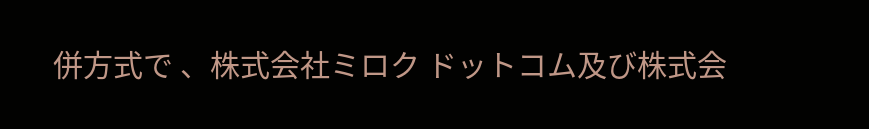併方式で 、株式会社ミロク ドットコム及び株式会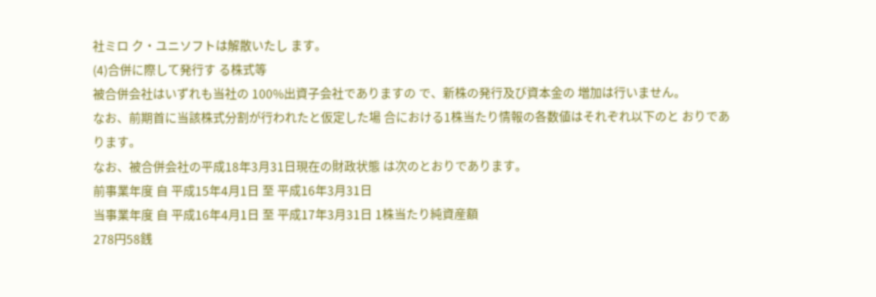社ミロ ク・ユニソフトは解散いたし ます。
(4)合併に際して発行す る株式等
被合併会社はいずれも当社の 100%出資子会社でありますの で、新株の発行及び資本金の 増加は行いません。
なお、前期首に当該株式分割が行われたと仮定した場 合における1株当たり情報の各数値はそれぞれ以下のと おりであります。
なお、被合併会社の平成18年3月31日現在の財政状態 は次のとおりであります。
前事業年度 自 平成15年4月1日 至 平成16年3月31日
当事業年度 自 平成16年4月1日 至 平成17年3月31日 1株当たり純資産額
278円58銭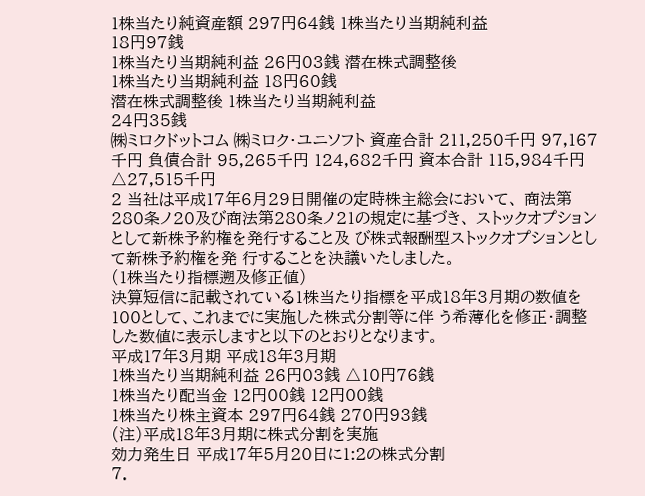1株当たり純資産額 297円64銭 1株当たり当期純利益
18円97銭
1株当たり当期純利益 26円03銭 潜在株式調整後
1株当たり当期純利益 18円60銭
潜在株式調整後 1株当たり当期純利益
24円35銭
㈱ミロクドットコム ㈱ミロク・ユニソフト 資産合計 211,250千円 97,167千円 負債合計 95,265千円 124,682千円 資本合計 115,984千円 △27,515千円
2 当社は平成17年6月29日開催の定時株主総会において、 商法第280条ノ20及び商法第280条ノ21の規定に基づき、 ストックオプションとして新株予約権を発行すること及 び株式報酬型ストックオプションとして新株予約権を発 行することを決議いたしました。
(1株当たり指標遡及修正値)
決算短信に記載されている1株当たり指標を平成18年3月期の数値を100として、これまでに実施した株式分割等に伴 う希薄化を修正・調整した数値に表示しますと以下のとおりとなります。
平成17年3月期 平成18年3月期
1株当たり当期純利益 26円03銭 △10円76銭
1株当たり配当金 12円00銭 12円00銭
1株当たり株主資本 297円64銭 270円93銭
(注)平成18年3月期に株式分割を実施
効力発生日 平成17年5月20日に1:2の株式分割
7.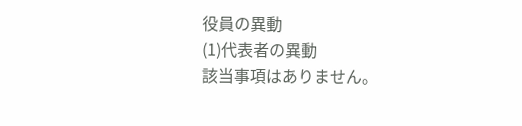役員の異動
(1)代表者の異動
該当事項はありません。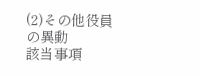(2)その他役員の異動
該当事項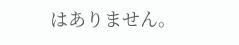はありません。